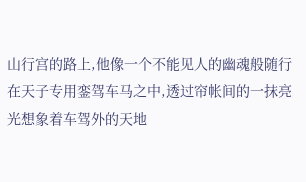山行宫的路上,他像一个不能见人的幽魂般随行在天子专用銮驾车马之中,透过帘帐间的一抹亮光想象着车驾外的天地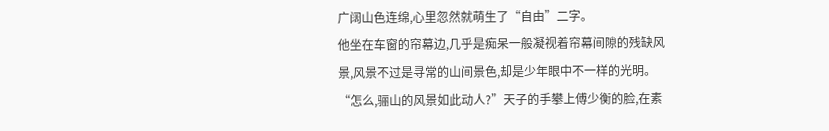广阔山色连绵,心里忽然就萌生了“自由”二字。
他坐在车窗的帘幕边,几乎是痴呆一般凝视着帘幕间隙的残缺风景,风景不过是寻常的山间景色,却是少年眼中不一样的光明。
“怎么,骊山的风景如此动人?”天子的手攀上傅少衡的脸,在素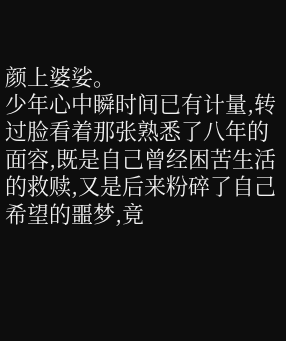颜上婆娑。
少年心中瞬时间已有计量,转过脸看着那张熟悉了八年的面容,既是自己曾经困苦生活的救赎,又是后来粉碎了自己希望的噩梦,竟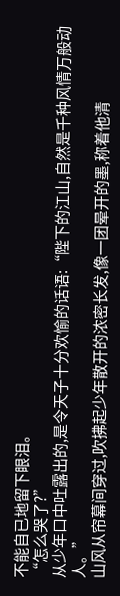不能自已地留下眼泪。
“怎么哭了?”
从少年口中吐露出的,是令天子十分欢愉的话语:“陛下的江山,自然是千种风情万般动人。”
山风从帘幕间穿过,吹拂起少年散开的浓密长发,像一团晕开的墨,称着他清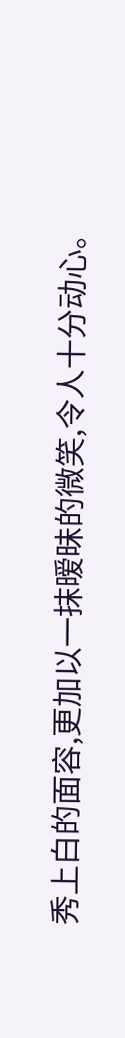秀上白的面容,更加以一抹暧昧的微笑,令人十分动心。